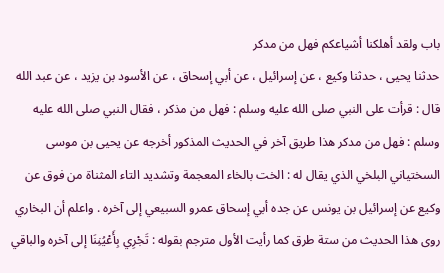باب ولقد أهلكنا أشياعكم فهل من مدكر
حدثنا يحيى ، حدثنا وكيع ، عن إسرائيل ، عن أبي إسحاق ، عن الأسود بن يزيد ، عن عبد الله قال : قرأت على النبي صلى الله عليه وسلم : فهل من مذكر ، فقال النبي صلى الله عليه وسلم : فهل من مدكر هذا طريق آخر في الحديث المذكور أخرجه عن يحيى بن موسى السختياني البلخي الذي يقال له : الخت بالخاء المعجمة وتشديد التاء المثناة من فوق عن وكيع عن إسرائيل بن يونس عن جده أبي إسحاق عمرو السبيعي إلى آخره . واعلم أن البخاري روى هذا الحديث من ستة طرق كما رأيت الأول مترجم بقوله : تَجْرِي بِأَعْيُنِنَا إلى آخره والباقي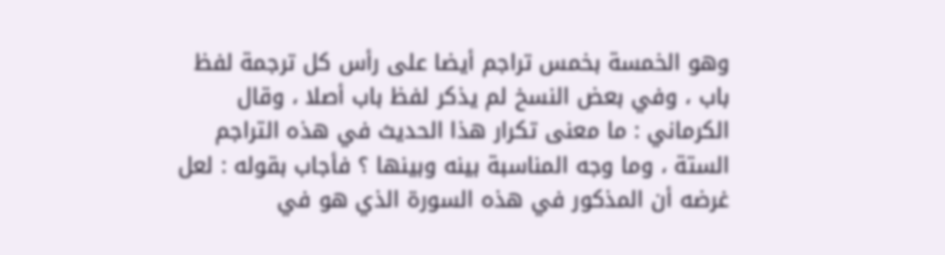وهو الخمسة بخمس تراجم أيضا على رأس كل ترجمة لفظ باب ، وفي بعض النسخ لم يذكر لفظ باب أصلا ، وقال الكرماني : ما معنى تكرار هذا الحديث في هذه التراجم الستة ، وما وجه المناسبة بينه وبينها ؟ فأجاب بقوله : لعل غرضه أن المذكور في هذه السورة الذي هو في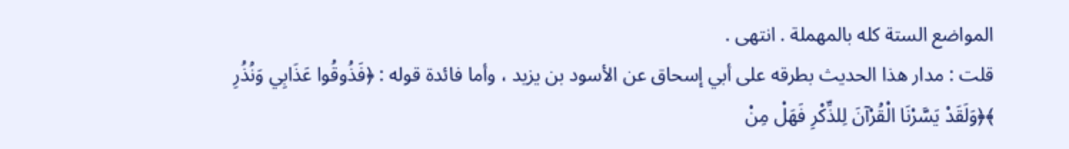المواضع الستة كله بالمهملة . انتهى .
قلت : مدار هذا الحديث بطرقه على أبي إسحاق عن الأسود بن يزيد ، وأما فائدة قوله : ﴿فَذُوقُوا عَذَابِي وَنُذُرِ ﴾﴿وَلَقَدْ يَسَّرْنَا الْقُرْآنَ لِلذِّكْرِ فَهَلْ مِنْ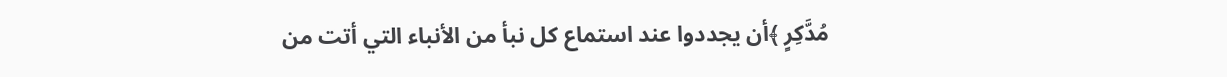مُدَّكِرٍ ﴾أن يجددوا عند استماع كل نبأ من الأنباء التي أتت من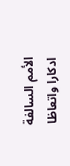الأمم السالفة ادكارا واتعاظا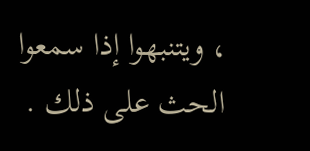، ويتنبهوا إذا سمعوا الحث على ذلك .